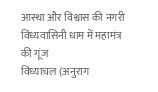आस्था और विश्वास की नगरी विंध्यवासिनी धाम में महामंत्र की गूंज
विंध्याचल (अनुराग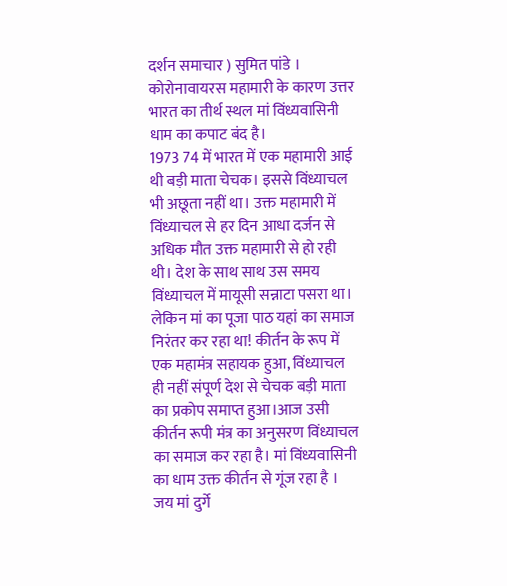दर्शन समाचार ) सुमित पांडे । कोरोनावायरस महामारी के कारण उत्तर भारत का तीर्थ स्थल मां विंध्यवासिनी धाम का कपाट बंद है।
1973 74 में भारत में एक महामारी आई थी बड़ी माता चेचक। इससे विंध्याचल भी अछूता नहीं था। उक्त महामारी में विंध्याचल से हर दिन आधा दर्जन से अधिक मौत उक्त महामारी से हो रही थी। देश के साथ साथ उस समय विंध्याचल में मायूसी सन्नाटा पसरा था।
लेकिन मां का पूजा पाठ यहां का समाज निरंतर कर रहा था! कीर्तन के रूप में एक महामंत्र सहायक हुआ, विंध्याचल ही नहीं संपूर्ण देश से चेचक बड़ी माता का प्रकोप समाप्त हुआ।आज उसी कीर्तन रूपी मंत्र का अनुसरण विंध्याचल का समाज कर रहा है। मां विंध्यवासिनी का धाम उक्त कीर्तन से गूंज रहा है ।
जय मां दुर्गे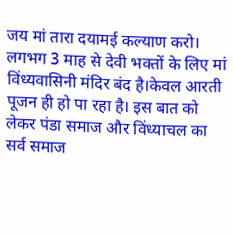जय मां तारा दयामई कल्याण करो। लगभग 3 माह से देवी भक्तों के लिए मां विंध्यवासिनी मंदिर बंद है।केवल आरती पूजन ही हो पा रहा है। इस बात को लेकर पंडा समाज और विंध्याचल का सर्व समाज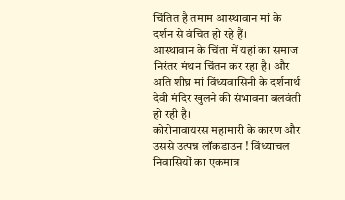चिंतित है तमाम आस्थावान मां के दर्शन से वंचित हो रहे हैं।
आस्थावान के चिंता में यहां का समाज निरंतर मंथन चिंतन कर रहा है। और अति शीघ्र मां विंध्यवासिनी के दर्शनार्थ देवी मंदिर खुलने की संभावना बलवंती हो रही है।
कोरोनावायरस महामारी के कारण और उससे उत्पन्न लॉकडाउन ! विंध्याचल निवासियों का एकमात्र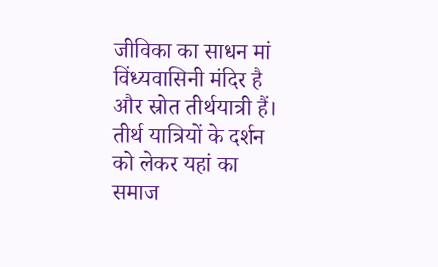जीविका का साधन मां विंध्यवासिनी मंदिर है और स्रोत तीर्थयात्री हैं।
तीर्थ यात्रियों के दर्शन को लेकर यहां का समाज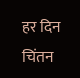हर दिन चिंतन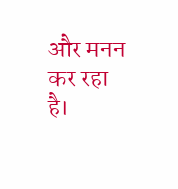और मनन कर रहा है।